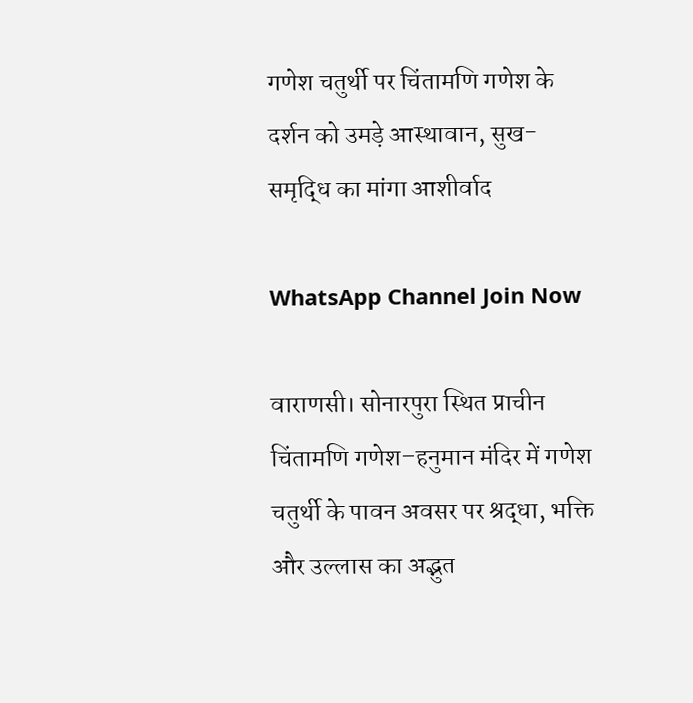गणेश चतुर्थी पर चिंतामणि गणेश के दर्शन को उमड़े आस्थावान, सुख-समृद्धि का मांगा आशीर्वाद

WhatsApp Channel Join Now

वाराणसी। सोनारपुरा स्थित प्राचीन चिंतामणि गणेश–हनुमान मंदिर में गणेश चतुर्थी के पावन अवसर पर श्रद्धा, भक्ति और उल्लास का अद्भुत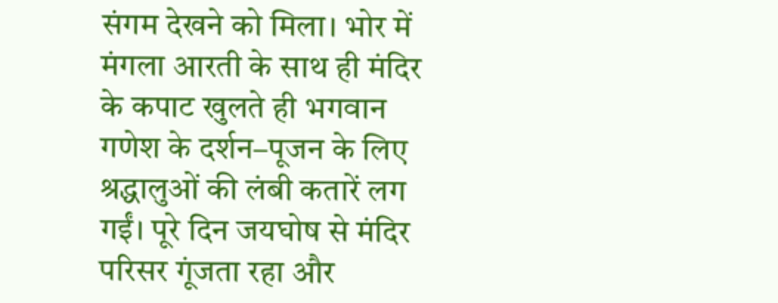संगम देखने को मिला। भोर में मंगला आरती के साथ ही मंदिर के कपाट खुलते ही भगवान गणेश के दर्शन–पूजन के लिए श्रद्धालुओं की लंबी कतारें लग गईं। पूरे दिन जयघोष से मंदिर परिसर गूंजता रहा और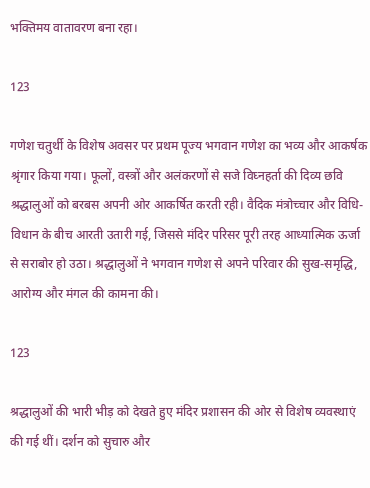भक्तिमय वातावरण बना रहा।

123

गणेश चतुर्थी के विशेष अवसर पर प्रथम पूज्य भगवान गणेश का भव्य और आकर्षक श्रृंगार किया गया। फूलों, वस्त्रों और अलंकरणों से सजे विघ्नहर्ता की दिव्य छवि श्रद्धालुओं को बरबस अपनी ओर आकर्षित करती रही। वैदिक मंत्रोच्चार और विधि-विधान के बीच आरती उतारी गई, जिससे मंदिर परिसर पूरी तरह आध्यात्मिक ऊर्जा से सराबोर हो उठा। श्रद्धालुओं ने भगवान गणेश से अपने परिवार की सुख-समृद्धि, आरोग्य और मंगल की कामना की।

123

श्रद्धालुओं की भारी भीड़ को देखते हुए मंदिर प्रशासन की ओर से विशेष व्यवस्थाएं की गई थीं। दर्शन को सुचारु और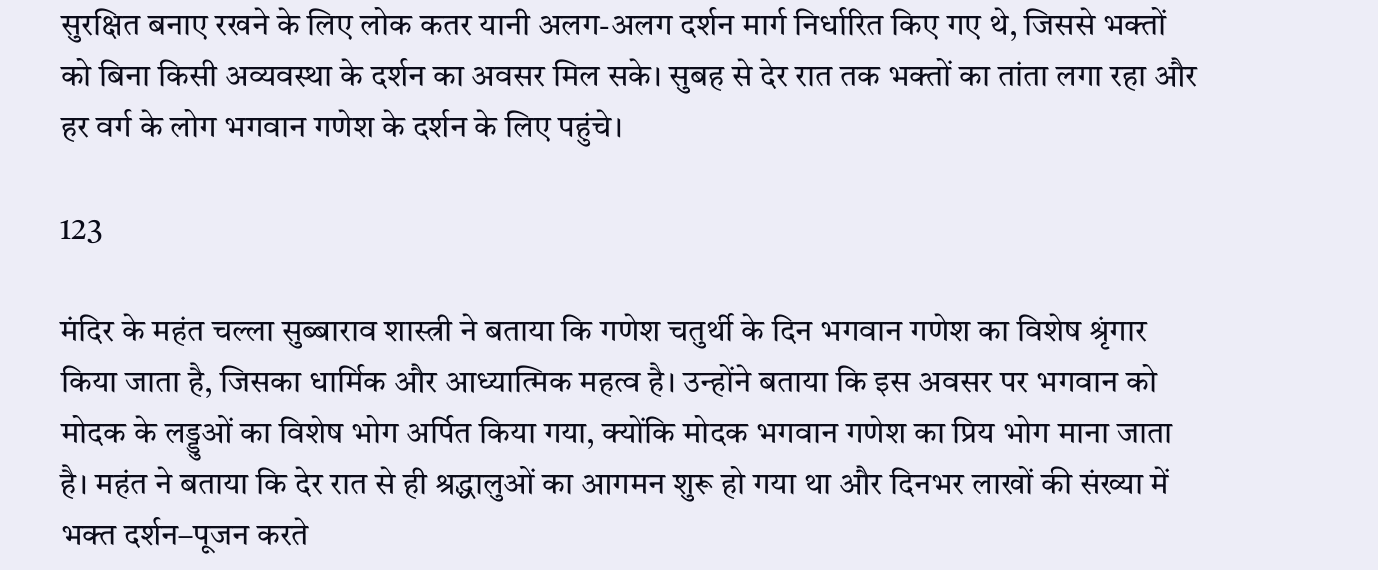सुरक्षित बनाए रखने के लिए लोक कतर यानी अलग-अलग दर्शन मार्ग निर्धारित किए गए थे, जिससे भक्तों को बिना किसी अव्यवस्था के दर्शन का अवसर मिल सके। सुबह से देर रात तक भक्तों का तांता लगा रहा और हर वर्ग के लोग भगवान गणेश के दर्शन के लिए पहुंचे।

123

मंदिर के महंत चल्ला सुब्बाराव शास्त्री ने बताया कि गणेश चतुर्थी के दिन भगवान गणेश का विशेष श्रृंगार किया जाता है, जिसका धार्मिक और आध्यात्मिक महत्व है। उन्होंने बताया कि इस अवसर पर भगवान को मोदक के लड्डुओं का विशेष भोग अर्पित किया गया, क्योंकि मोदक भगवान गणेश का प्रिय भोग माना जाता है। महंत ने बताया कि देर रात से ही श्रद्धालुओं का आगमन शुरू हो गया था और दिनभर लाखों की संख्या में भक्त दर्शन–पूजन करते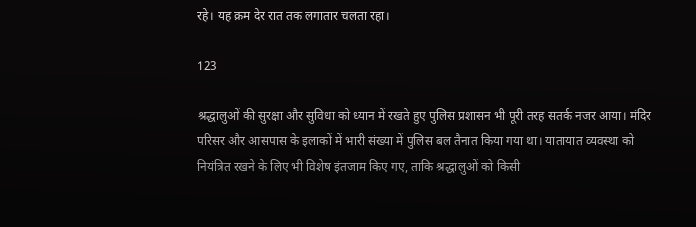रहे। यह क्रम देर रात तक लगातार चलता रहा।

123

श्रद्धालुओं की सुरक्षा और सुविधा को ध्यान में रखते हुए पुलिस प्रशासन भी पूरी तरह सतर्क नजर आया। मंदिर परिसर और आसपास के इलाकों में भारी संख्या में पुलिस बल तैनात किया गया था। यातायात व्यवस्था को नियंत्रित रखने के लिए भी विशेष इंतजाम किए गए, ताकि श्रद्धालुओं को किसी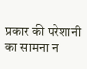प्रकार की परेशानी का सामना न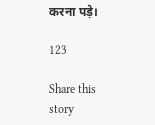करना पड़े।

123

Share this story